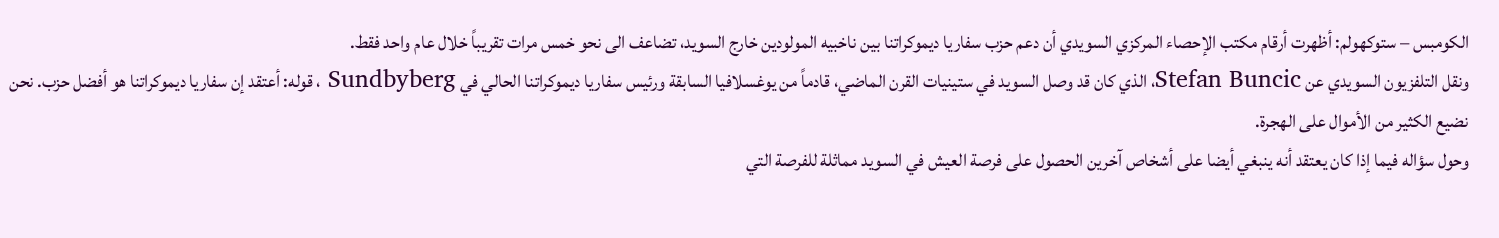الكومبس – ستوكهولم: أظهرت أرقام مكتب الإحصاء المركزي السويدي أن دعم حزب سفاريا ديموكراتنا بين ناخبيه المولودين خارج السويد، تضاعف الى نحو خمس مرات تقريباً خلال عام واحد فقط.
ونقل التلفزيون السويدي عن Stefan Buncic، الذي كان قد وصل السويد في ستينيات القرن الماضي، قادماً من يوغسلافيا السابقة ورئيس سفاريا ديموكراتنا الحالي في Sundbyberg ، قوله: أعتقد إن سفاريا ديموكراتنا هو أفضل حزب. نحن نضيع الكثير من الأموال على الهجرة.
وحول سؤاله فيما إذا كان يعتقد أنه ينبغي أيضا على أشخاص آخرين الحصول على فرصة العيش في السويد مماثلة للفرصة التي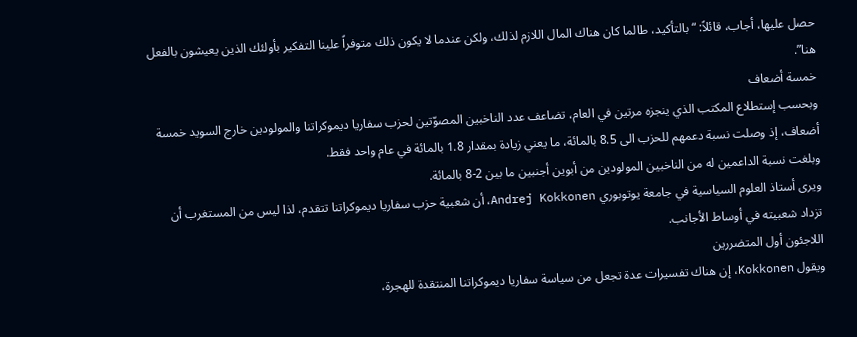حصل عليها، أجاب، قائلاً: “بالتأكيد، طالما كان هناك المال اللازم لذلك، ولكن عندما لا يكون ذلك متوفراً علينا التفكير بأولئك الذين يعيشون بالفعل هنا”.
خمسة أضعاف
وبحسب إستطلاع المكتب الذي ينجزه مرتين في العام، تضاعف عدد الناخبين المصوّتين لحزب سفاريا ديموكراتنا والمولودين خارج السويد خمسة أضعاف، إذ وصلت نسبة دعمهم للحزب الى 8.5 بالمائة، ما يعني زيادة بمقدار 1.8 بالمائة في عام واحد فقط.
وبلغت نسبة الداعمين له من الناخبين المولودين من أبوين أجنبين ما بين 2-8 بالمائة.
ويرى أستاذ العلوم السياسية في جامعة يوتوبوري Andrej Kokkonen، أن شعبية حزب سفاريا ديموكراتنا تتقدم، لذا ليس من المستغرب أن تزداد شعبيته في أوساط الأجانب.
اللاجئون أول المتضررين
ويقول Kokkonen، إن هناك تفسيرات عدة تجعل من سياسة سفاريا ديموكراتنا المنتقدة للهجرة،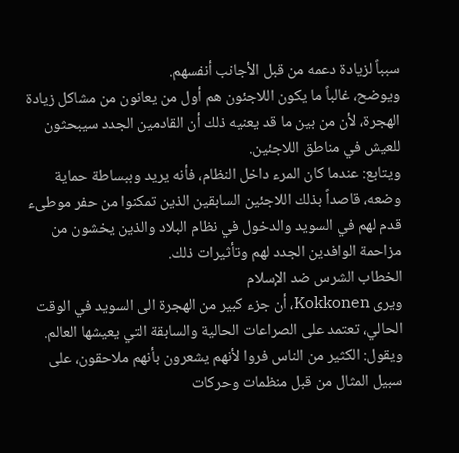سبباً لزيادة دعمه من قبل الأجانب أنفسهم.
ويوضح، غالباً ما يكون اللاجئون هم أول من يعانون من مشاكل زيادة الهجرة، لأن من بين ما قد يعنيه ذلك أن القادمين الجدد سيبحثون للعيش في مناطق اللاجئين.
ويتابع: عندما كان المرء داخل النظام، فأنه يريد وببساطة حماية وضعه، قاصداً بذلك اللاجئين السابقين الذين تمكنوا من حفر موطىء قدم لهم في السويد والدخول في نظام البلاد والذين يخشون من مزاحمة الوافدين الجدد لهم وتأثيرات ذلك.
الخطاب الشرس ضد الإسلام
ويرى Kokkonen، أن جزء كبير من الهجرة الى السويد في الوقت الحالي، تعتمد على الصراعات الحالية والسابقة التي يعيشها العالم.
ويقول: الكثير من الناس فروا لأنهم يشعرون بأنهم ملاحقون، على سبيل المثال من قبل منظمات وحركات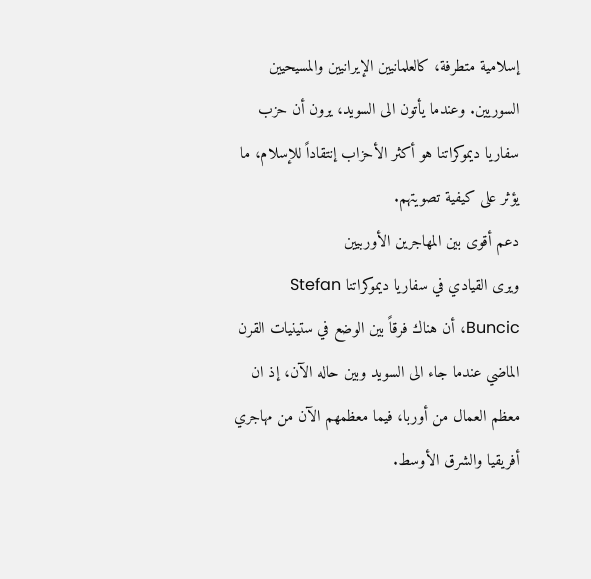إسلامية متطرفة، كالعلمانيين الإيرانيين والمسيحيين السوريين. وعندما يأتون الى السويد، يرون أن حزب سفاريا ديموكراتنا هو أكثر الأحزاب إنتقاداً للإسلام، ما يؤثر على كيفية تصويتهم.
دعم أقوى بين المهاجرين الأوربيين
ويرى القيادي في سفاريا ديموكراتنا Stefan Buncic، أن هناك فرقاً بين الوضع في ستينيات القرن الماضي عندما جاء الى السويد وبين حاله الآن، إذ ان معظم العمال من أوربا، فيما معظمهم الآن من مهاجري أفريقيا والشرق الأوسط.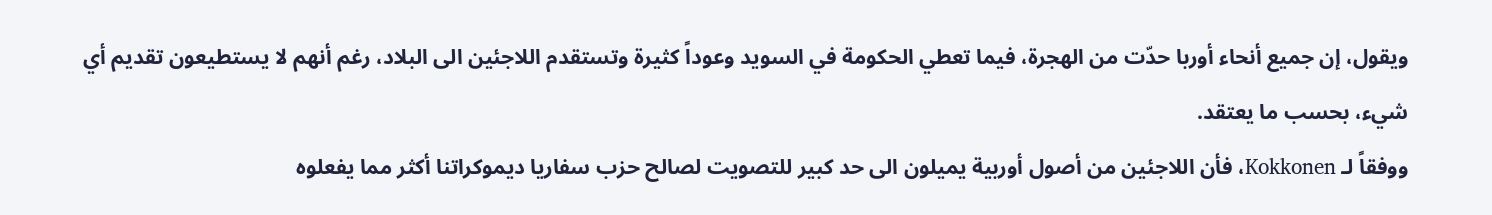ويقول، إن جميع أنحاء أوربا حدّت من الهجرة، فيما تعطي الحكومة في السويد وعوداً كثيرة وتستقدم اللاجئين الى البلاد، رغم أنهم لا يستطيعون تقديم أي شيء، بحسب ما يعتقد.
ووفقاً لـ Kokkonen، فأن اللاجئين من أصول أوربية يميلون الى حد كبير للتصويت لصالح حزب سفاريا ديموكراتنا أكثر مما يفعلوه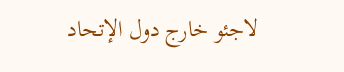لاجئو خارج دول الإتحاد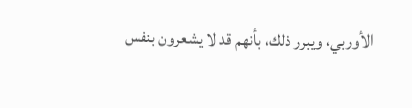الأوربي، ويبرر ذلك، بأنهم قد لا يشعرون بنفس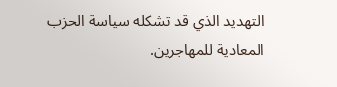التهديد الذي قد تشكله سياسة الحزب المعادية للمهاجرين.